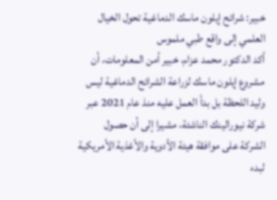خبير: شرائح إيلون ماسك الدماغية تحول الخيال العلمي إلى واقع طبي ملموس
أكد الدكتور محمد عزام، خبير أمن المعلومات، أن مشروع إيلون ماسك لزراعة الشرائح الدماغية ليس وليد اللحظة بل بدأ العمل عليه منذ عام 2021 عبر شركة نيورالينك الناشئة، مشيرا إلى أن حصول الشركة على موافقة هيئة الأدوية والأغذية الأمريكية لبدء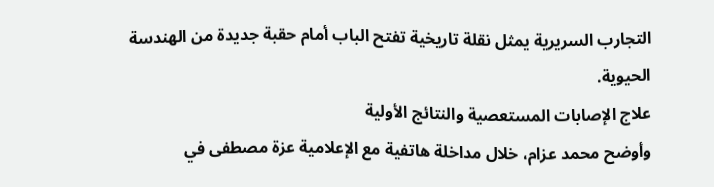التجارب السريرية يمثل نقلة تاريخية تفتح الباب أمام حقبة جديدة من الهندسة الحيوية.
علاج الإصابات المستعصية والنتائج الأولية
وأوضح محمد عزام، خلال مداخلة هاتفية مع الإعلامية عزة مصطفى في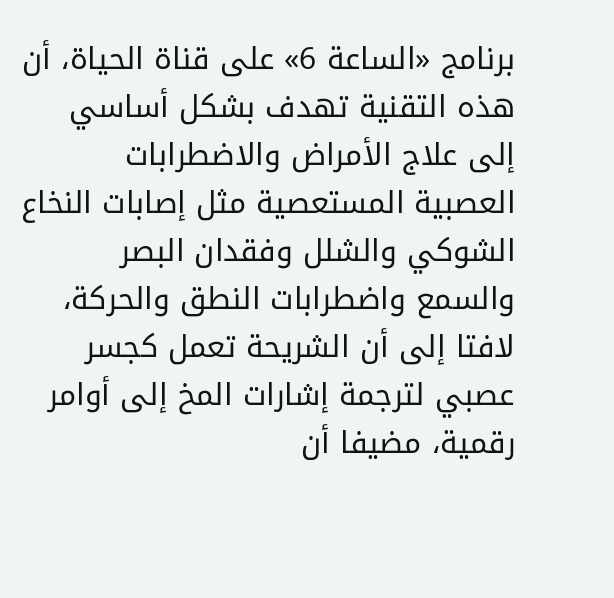برنامج «الساعة 6» على قناة الحياة، أن هذه التقنية تهدف بشكل أساسي إلى علاج الأمراض والاضطرابات العصبية المستعصية مثل إصابات النخاع الشوكي والشلل وفقدان البصر والسمع واضطرابات النطق والحركة، لافتا إلى أن الشريحة تعمل كجسر عصبي لترجمة إشارات المخ إلى أوامر رقمية، مضيفا أن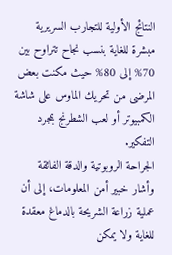النتائج الأولية للتجارب السريرية مبشرة للغاية بنسب نجاح تتراوح بين 70% إلى 80% حيث مكنت بعض المرضى من تحريك الماوس على شاشة الكمبيوتر أو لعب الشطرنج بمجرد التفكير.
الجراحة الروبوتية والدقة الفائقة
وأشار خبير أمن المعلومات، إلى أن عملية زراعة الشريحة بالدماغ معقدة للغاية ولا يمكن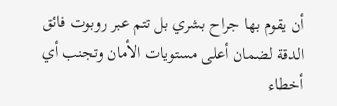أن يقوم بها جراح بشري بل تتم عبر روبوت فائق الدقة لضمان أعلى مستويات الأمان وتجنب أي أخطاء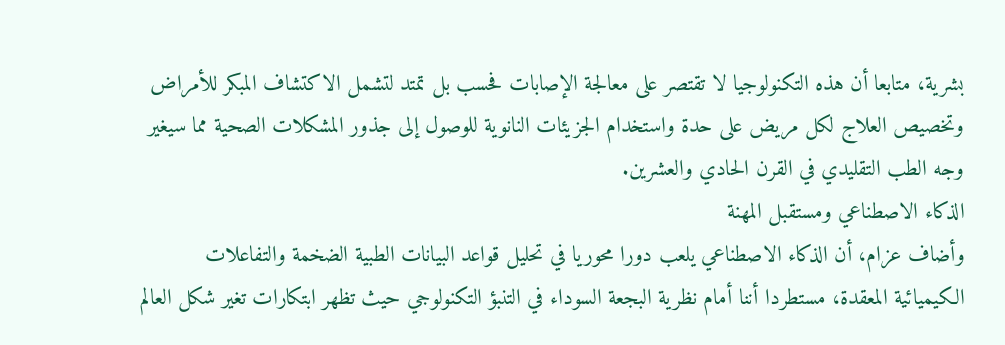بشرية، متابعا أن هذه التكنولوجيا لا تقتصر على معالجة الإصابات فحسب بل تمتد لتشمل الاكتشاف المبكر للأمراض وتخصيص العلاج لكل مريض على حدة واستخدام الجزيئات النانوية للوصول إلى جذور المشكلات الصحية مما سيغير وجه الطب التقليدي في القرن الحادي والعشرين.
الذكاء الاصطناعي ومستقبل المهنة
وأضاف عزام، أن الذكاء الاصطناعي يلعب دورا محوريا في تحليل قواعد البيانات الطبية الضخمة والتفاعلات الكيميائية المعقدة، مستطردا أننا أمام نظرية البجعة السوداء في التنبؤ التكنولوجي حيث تظهر ابتكارات تغير شكل العالم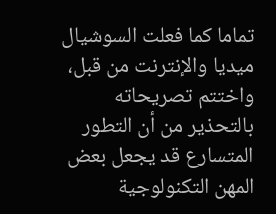تماما كما فعلت السوشيال ميديا والإنترنت من قبل، واختتم تصريحاته بالتحذير من أن التطور المتسارع قد يجعل بعض المهن التكنولوجية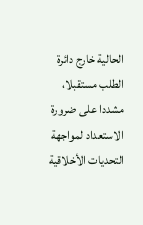الحالية خارج دائرة الطلب مستقبلا، مشددا على ضرورة الاستعداد لمواجهة التحديات الأخلاقية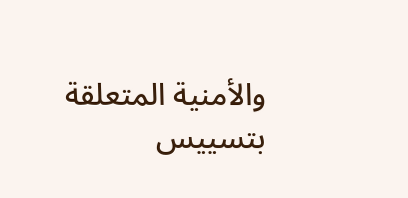والأمنية المتعلقة بتسييس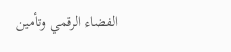الفضاء الرقمي وتأمين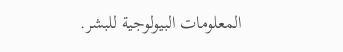المعلومات البيولوجية للبشر.